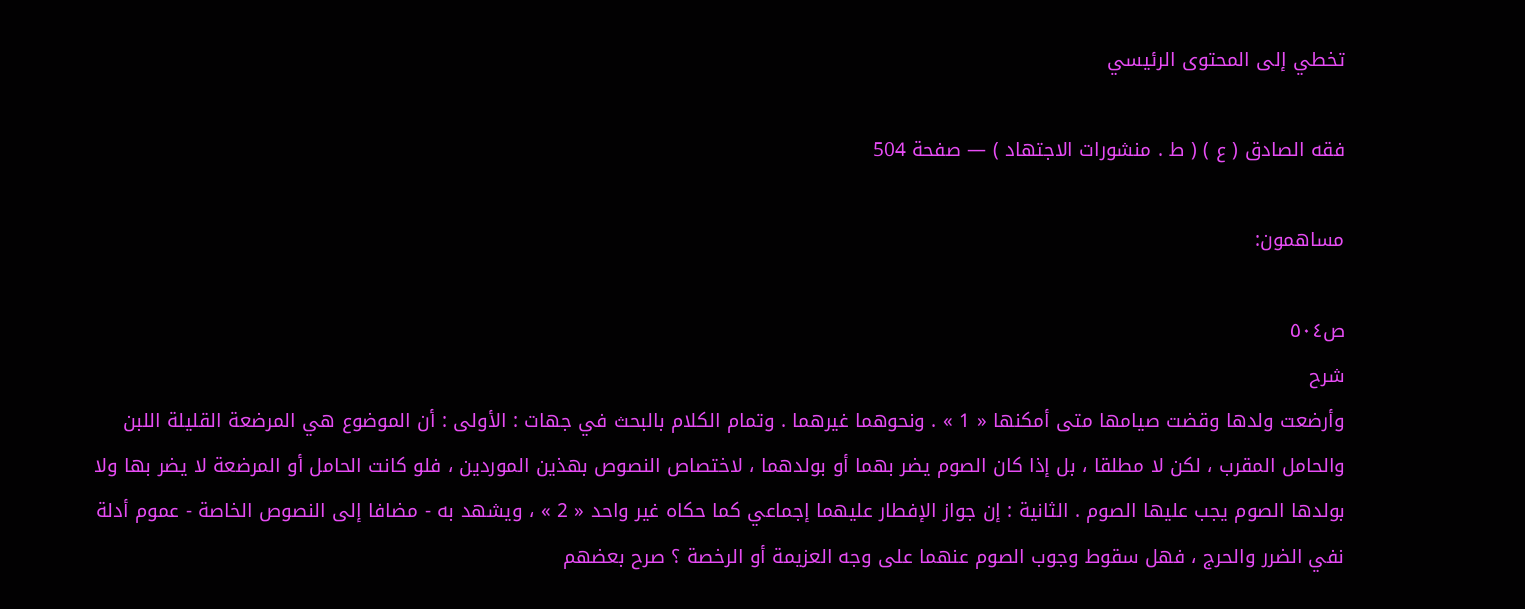تخطي إلى المحتوى الرئيسي

فقه الصادق ( ع ) ( ط . منشورات الاجتهاد ) — صفحة 504

مساهمون:

ص٥٠٤
شرح
وأرضعت ولدها وقضت صيامها متى أمكنها « 1 » . ونحوهما غيرهما . وتمام الكلام بالبحث في جهات : الأولى : أن الموضوع هي المرضعة القليلة اللبن والحامل المقرب ، لكن لا مطلقا ، بل إذا كان الصوم يضر بهما أو بولدهما ، لاختصاص النصوص بهذين الموردين ، فلو كانت الحامل أو المرضعة لا يضر بها ولا بولدها الصوم يجب عليها الصوم . الثانية : إن جواز الإفطار عليهما إجماعي كما حكاه غير واحد « 2 » ، ويشهد به - مضافا إلى النصوص الخاصة - عموم أدلة نفي الضرر والحرج ، فهل سقوط وجوب الصوم عنهما على وجه العزيمة أو الرخصة ؟ صرح بعضهم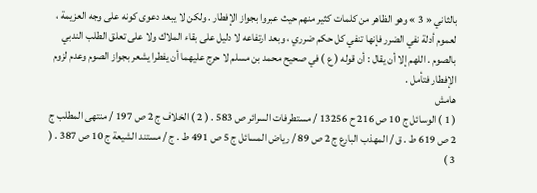بالثاني « 3 » وهو الظاهر من كلمات كثير منهم حيث عبروا بجواز الإفطار . ولكن لا يبعد دعوى كونه على وجه العزيمة ، لعموم أدلة نفي الضرر فإنها تنفي كل حكم ضرري ، وبعد ارتفاعه لا دليل على بقاء الملاك ولا على تعلق الطلب الندبي بالصوم . اللهم إلا أن يقال : أن قوله ( ع ) في صحيح محمد بن مسلم لا حرج عليهما أن يفطرا يشعر بجواز الصوم وعدم لزوم الإفطار فتأمل .
هامش
( 1 ) الوسائل ج 10 ص 216 ح 13256 / مستطرفات السرائر ص 583 . ( 2 ) الخلاف ج 2 ص 197 / منتهى المطلب ج 2 ص 619 ط . ق / المهذب البارع ج 2 ص 89 / رياض المسائل ج 5 ص 491 ط . ج / مستند الشيعة ج 10 ص 387 . ( 3 )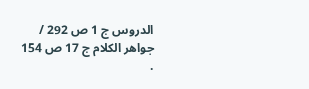الدروس ج 1 ص 292 / جواهر الكلام ج 17 ص 154 .